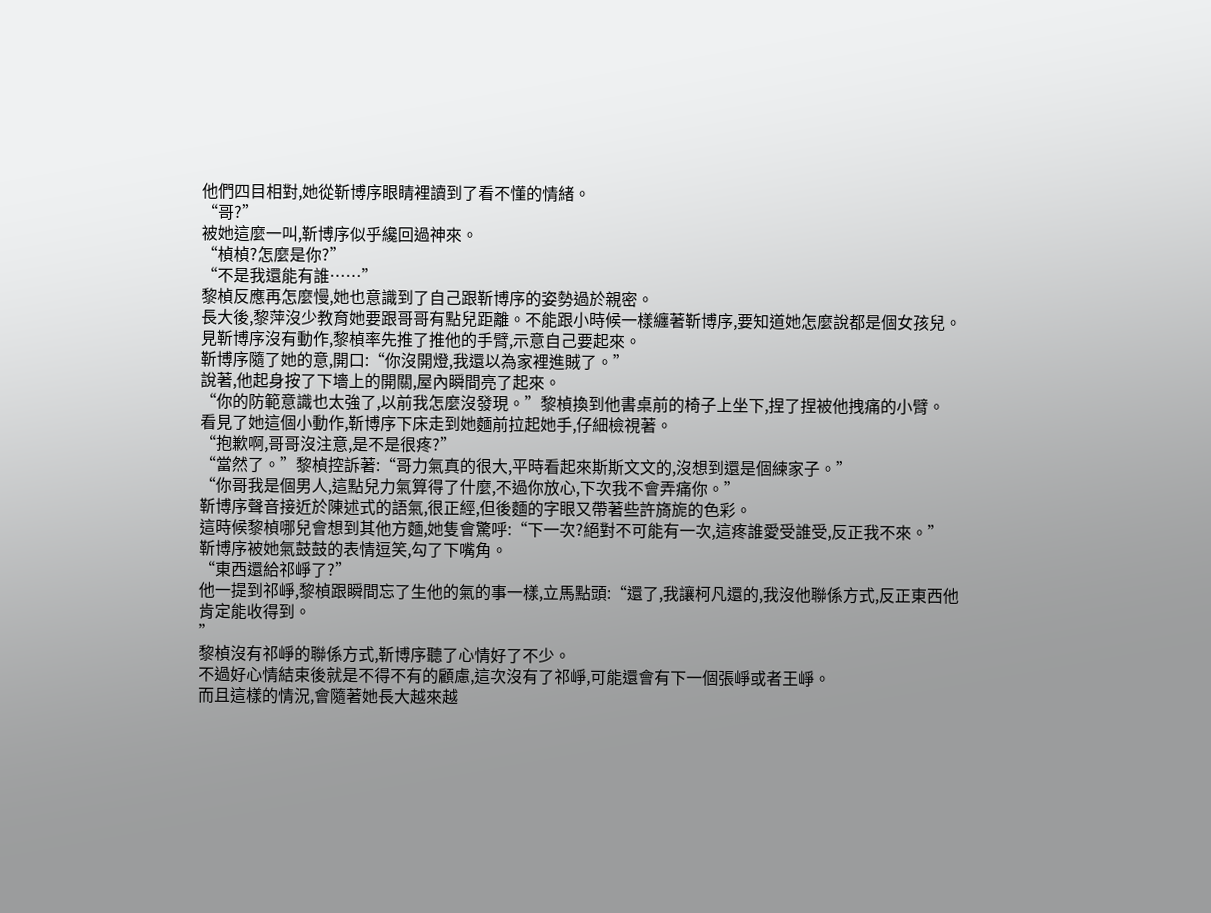他們四目相對,她從靳博序眼睛裡讀到了看不懂的情緒。
“哥?”
被她這麼一叫,靳博序似乎纔回過神來。
“楨楨?怎麼是你?”
“不是我還能有誰……”
黎楨反應再怎麼慢,她也意識到了自己跟靳博序的姿勢過於親密。
長大後,黎萍沒少教育她要跟哥哥有點兒距離。不能跟小時候一樣纏著靳博序,要知道她怎麼說都是個女孩兒。
見靳博序沒有動作,黎楨率先推了推他的手臂,示意自己要起來。
靳博序隨了她的意,開口:“你沒開燈,我還以為家裡進賊了。”
說著,他起身按了下墻上的開關,屋內瞬間亮了起來。
“你的防範意識也太強了,以前我怎麼沒發現。”黎楨換到他書桌前的椅子上坐下,捏了捏被他拽痛的小臂。
看見了她這個小動作,靳博序下床走到她麵前拉起她手,仔細檢視著。
“抱歉啊,哥哥沒注意,是不是很疼?”
“當然了。”黎楨控訴著:“哥力氣真的很大,平時看起來斯斯文文的,沒想到還是個練家子。”
“你哥我是個男人,這點兒力氣算得了什麼,不過你放心,下次我不會弄痛你。”
靳博序聲音接近於陳述式的語氣,很正經,但後麵的字眼又帶著些許旖旎的色彩。
這時候黎楨哪兒會想到其他方麵,她隻會驚呼:“下一次?絕對不可能有一次,這疼誰愛受誰受,反正我不來。”
靳博序被她氣鼓鼓的表情逗笑,勾了下嘴角。
“東西還給祁崢了?”
他一提到祁崢,黎楨跟瞬間忘了生他的氣的事一樣,立馬點頭:“還了,我讓柯凡還的,我沒他聯係方式,反正東西他肯定能收得到。
”
黎楨沒有祁崢的聯係方式,靳博序聽了心情好了不少。
不過好心情結束後就是不得不有的顧慮,這次沒有了祁崢,可能還會有下一個張崢或者王崢。
而且這樣的情況,會隨著她長大越來越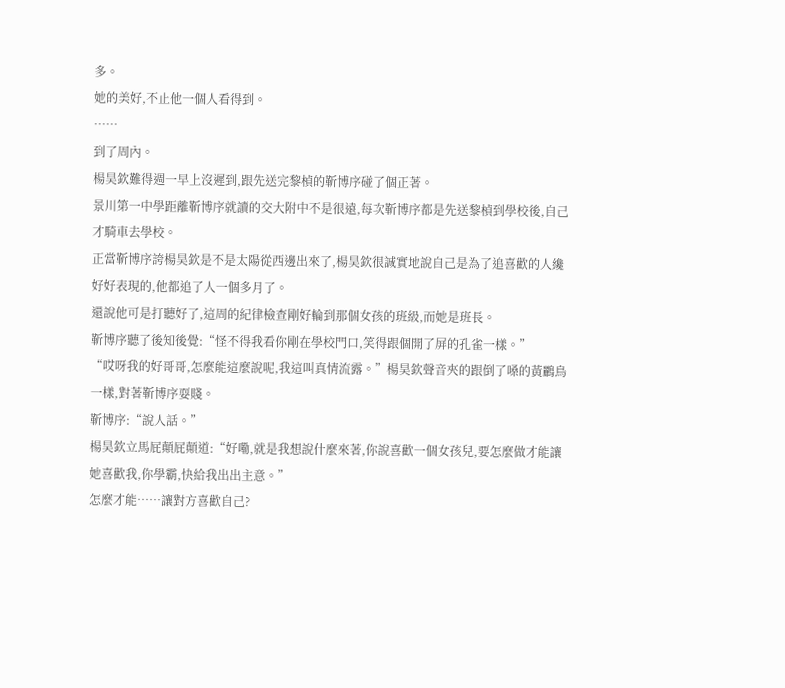多。
她的美好,不止他一個人看得到。
……
到了周內。
楊昊欽難得週一早上沒遲到,跟先送完黎楨的靳博序碰了個正著。
景川第一中學距離靳博序就讀的交大附中不是很遠,每次靳博序都是先送黎楨到學校後,自己才騎車去學校。
正當靳博序誇楊昊欽是不是太陽從西邊出來了,楊昊欽很誠實地說自己是為了追喜歡的人纔好好表現的,他都追了人一個多月了。
還說他可是打聽好了,這周的紀律檢查剛好輪到那個女孩的班級,而她是班長。
靳博序聽了後知後覺:“怪不得我看你剛在學校門口,笑得跟個開了屏的孔雀一樣。”
“哎呀我的好哥哥,怎麼能這麼說呢,我這叫真情流露。”楊昊欽聲音夾的跟倒了嗓的黃鸝鳥一樣,對著靳博序耍賤。
靳博序:“說人話。”
楊昊欽立馬屁顛屁顛道:“好嘞,就是我想說什麼來著,你說喜歡一個女孩兒,要怎麼做才能讓她喜歡我,你學霸,快給我出出主意。”
怎麼才能……讓對方喜歡自己?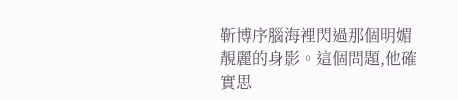靳博序腦海裡閃過那個明媚靚麗的身影。這個問題,他確實思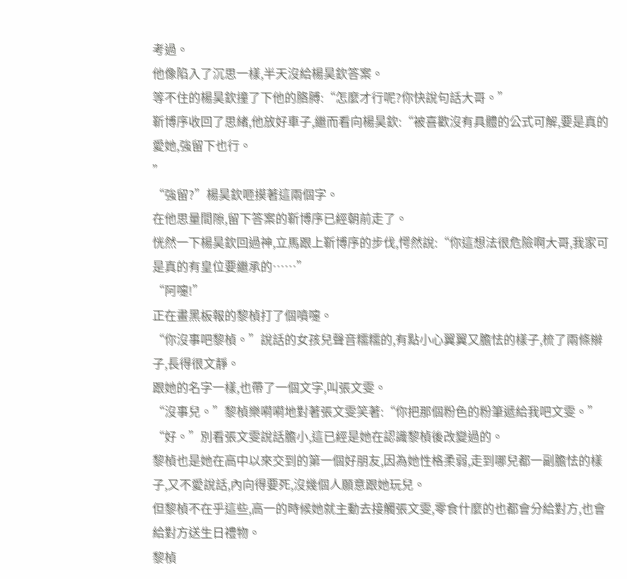考過。
他像陷入了沉思一樣,半天沒給楊昊欽答案。
等不住的楊昊欽撞了下他的胳膊:“怎麼才行呢?你快說句話大哥。”
靳博序收回了思緒,他放好車子,繼而看向楊昊欽:“被喜歡沒有具體的公式可解,要是真的愛她,強留下也行。
”
“強留?”楊昊欽咂摸著這兩個字。
在他思量間隙,留下答案的靳博序已經朝前走了。
恍然一下楊昊欽回過神,立馬跟上靳博序的步伐,愕然說:“你這想法很危險啊大哥,我家可是真的有皇位要繼承的……”
“阿嚏!”
正在畫黑板報的黎楨打了個噴嚏。
“你沒事吧黎楨。”說話的女孩兒聲音糯糯的,有點小心翼翼又膽怯的樣子,梳了兩條辮子,長得很文靜。
跟她的名字一樣,也帶了一個文字,叫張文雯。
“沒事兒。”黎楨樂嗬嗬地對著張文雯笑著:“你把那個粉色的粉筆遞給我吧文雯。”
“好。”別看張文雯說話膽小,這已經是她在認識黎楨後改變過的。
黎楨也是她在高中以來交到的第一個好朋友,因為她性格柔弱,走到哪兒都一副膽怯的樣子,又不愛說話,內向得要死,沒幾個人願意跟她玩兒。
但黎楨不在乎這些,高一的時候她就主動去接觸張文雯,零食什麼的也都會分給對方,也會給對方送生日禮物。
黎楨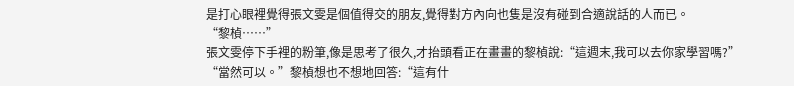是打心眼裡覺得張文雯是個值得交的朋友,覺得對方內向也隻是沒有碰到合適說話的人而已。
“黎楨……”
張文雯停下手裡的粉筆,像是思考了很久,才抬頭看正在畫畫的黎楨說:“這週末,我可以去你家學習嗎?”
“當然可以。”黎楨想也不想地回答:“這有什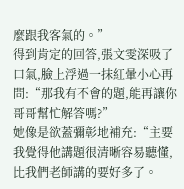麼跟我客氣的。”
得到肯定的回答,張文雯深吸了口氣,臉上浮過一抹紅暈小心再問:“那我有不會的題,能再讓你哥哥幫忙解答嗎?”
她像是欲蓋彌彰地補充:“主要我覺得他講題很清晰容易聽懂,比我們老師講的要好多了。